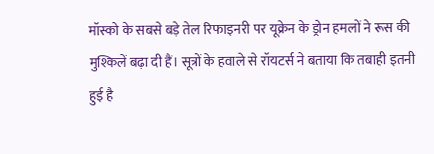मॉस्को के सबसे बड़े तेल रिफाइनरी पर यूक्रेन के ड्रोन हमलों ने रूस की मुश्किलें बढ़ा दी हैं। सूत्रों के हवाले से रॉयटर्स ने बताया कि तबाही इतनी हुई है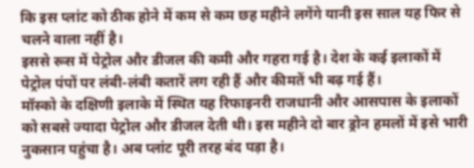कि इस प्लांट को ठीक होने में कम से कम छह महीने लगेंगे यानी इस साल यह फिर से चलने वाला नहीं है।
इससे रूस में पेट्रोल और डीजल की कमी और गहरा गई है। देश के कई इलाकों में पेट्रोल पंपों पर लंबी-लंबी कतारें लग रही हैं और कीमतें भी बढ़ गई हैं।
मॉस्को के दक्षिणी इलाके में स्थित यह रिफाइनरी राजधानी और आसपास के इलाकों को सबसे ज्यादा पेट्रोल और डीजल देती थी। इस महीने दो बार ड्रोन हमलों में इसे भारी नुकसान पहुंचा है। अब प्लांट पूरी तरह बंद पड़ा है।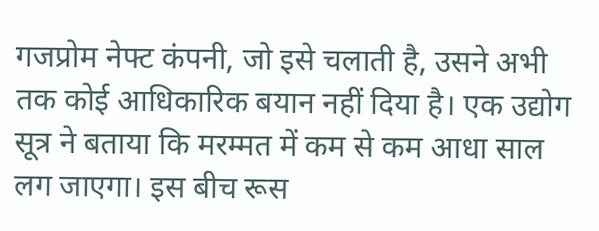गजप्रोम नेफ्ट कंपनी, जो इसे चलाती है, उसने अभी तक कोई आधिकारिक बयान नहीं दिया है। एक उद्योग सूत्र ने बताया कि मरम्मत में कम से कम आधा साल लग जाएगा। इस बीच रूस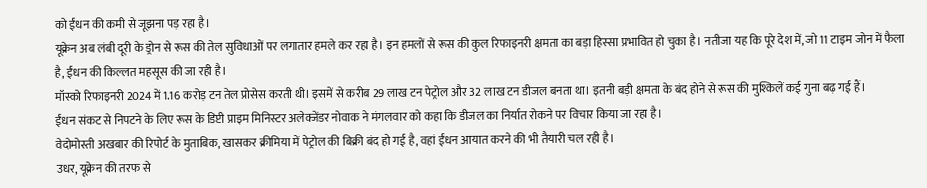को ईंधन की कमी से जूझना पड़ रहा है।
यूक्रेन अब लंबी दूरी के ड्रोन से रूस की तेल सुविधाओं पर लगातार हमले कर रहा है। इन हमलों से रूस की कुल रिफाइनरी क्षमता का बड़ा हिस्सा प्रभावित हो चुका है। नतीजा यह कि पूरे देश में, जो 11 टाइम जोन में फैला है, ईंधन की किल्लत महसूस की जा रही है।
मॉस्को रिफाइनरी 2024 में 1.16 करोड़ टन तेल प्रोसेस करती थी। इसमें से करीब 29 लाख टन पेट्रोल और 32 लाख टन डीजल बनता था। इतनी बड़ी क्षमता के बंद होने से रूस की मुश्किलें कई गुना बढ़ गई हैं।
ईंधन संकट से निपटने के लिए रूस के डिप्टी प्राइम मिनिस्टर अलेक्जेंडर नोवाक ने मंगलवार को कहा कि डीजल का निर्यात रोकने पर विचार किया जा रहा है।
वेदोमोस्ती अखबार की रिपोर्ट के मुताबिक, खासकर क्रीमिया में पेट्रोल की बिक्री बंद हो गई है, वहां ईंधन आयात करने की भी तैयारी चल रही है।
उधर, यूक्रेन की तरफ से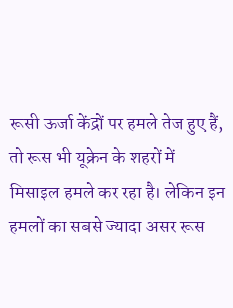रूसी ऊर्जा केंद्रों पर हमले तेज हुए हैं, तो रूस भी यूक्रेन के शहरों में मिसाइल हमले कर रहा है। लेकिन इन हमलों का सबसे ज्यादा असर रूस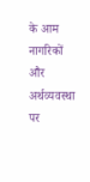के आम नागरिकों और अर्थव्यवस्था पर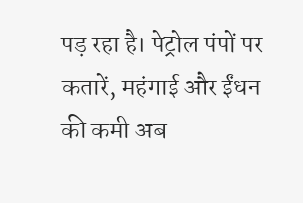पड़ रहा है। पेट्रोल पंपों पर कतारें, महंगाई और ईंधन की कमी अब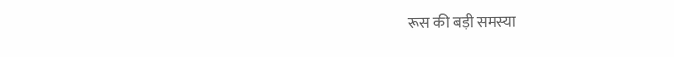रूस की बड़ी समस्या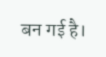बन गई है।